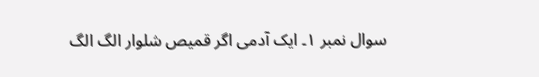سوال نمبر ۱۔ ایک آدمی اگر قمیص شلوار الگ الگ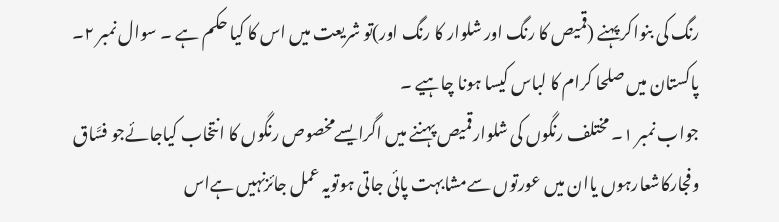رنگ کی بنواکر پہنے (قمیص کا رنگ اور شلوار کا رنگ اور)تو شریعت میں اس کا کیا حکم ہے ۔ سوال نمبر ۲۔ پاکستان میں صلحا کرام کا لباس کیسا ہونا چاہیے ۔
جواب نمبر ۱۔ مختلف رنگوں کی شلوارقمیص پہننے میں اگرایسےمخصوص رنگوں کا انتخاب کیاجائےجو فسَّاق وفجارکاشعارہوں یاان میں عورتوں سےمشابہت پائی جاتی ہوتویہ عمل جائزنہیں ہےاس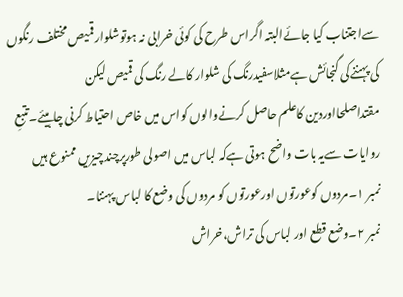سےاجتناب کیا جائےالبتہ اگراس طرح کی کوئی خرابی نہ ہوتوشلوارقمیص مختلف رنگوں کی پہننےکی گنجائش ہےمثلاسفیدرنگ کی شلوار کالے رنگ کی قمیص لیکن مقتداصلحااوردین کاعلم حاصل کرنےوالوں کواس میں خاص احتیاط کرنی چاہیئے۔تتبعِ روایات سےیہ بات واضح ہوتی ہےکہ لباس میں اصولی طورپرچندچیزیں ممنوع ہیں
نمبر ۱۔مردوں کوعورتوں اورعورتوں کو مردوں کی وضع کا لباس پہننا۔
نمبر ۲۔وضع قطع اور لباس کی تراش،خراش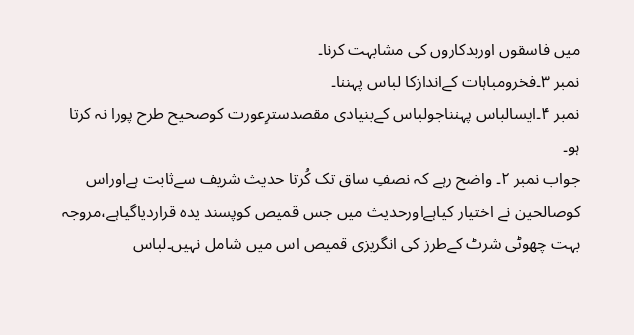میں فاسقوں اوربدکاروں کی مشابہت کرنا۔
نمبر ۳۔فخرومباہات کےاندازکا لباس پہننا۔
نمبر ۴۔ایسالباس پہنناجولباس کےبنیادی مقصدسترِعورت کوصحیح طرح پورا نہ کرتا ہو۔
جواب نمبر ۲۔ واضح رہے کہ نصفِ ساق تک کُرتا حدیث شریف سےثابت ہےاوراس کوصالحین نے اختیار کیاہےاورحدیث میں جس قمیص کوپسند یدہ قراردیاگیاہے،مروجہ بہت چھوٹی شرٹ کےطرز کی انگریزی قمیص اس میں شامل نہیں۔لباس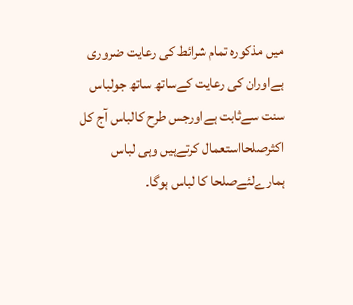میں مذکورہ تمام شرائط کی رعایت ضروری ہےاوران کی رعایت کےساتھ ساتھ جولباس سنت سےثابت ہےاورجس طرح کالباس آج کل اکثرصلحااستعمال کرتےہیں وہی لباس ہمارےلئےصلحا کا لباس ہوگا۔